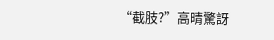“截肢?”高晴驚訝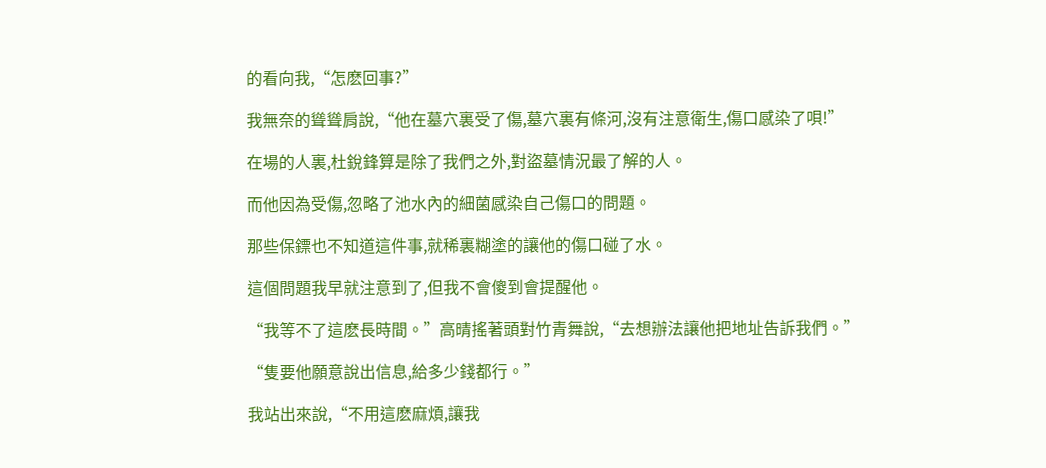的看向我,“怎麽回事?”

我無奈的聳聳肩說,“他在墓穴裏受了傷,墓穴裏有條河,沒有注意衛生,傷口感染了唄!”

在場的人裏,杜銳鋒算是除了我們之外,對盜墓情況最了解的人。

而他因為受傷,忽略了池水內的細菌感染自己傷口的問題。

那些保鏢也不知道這件事,就稀裏糊塗的讓他的傷口碰了水。

這個問題我早就注意到了,但我不會傻到會提醒他。

“我等不了這麽長時間。”高晴搖著頭對竹青舞說,“去想辦法讓他把地址告訴我們。”

“隻要他願意說出信息,給多少錢都行。”

我站出來說,“不用這麽麻煩,讓我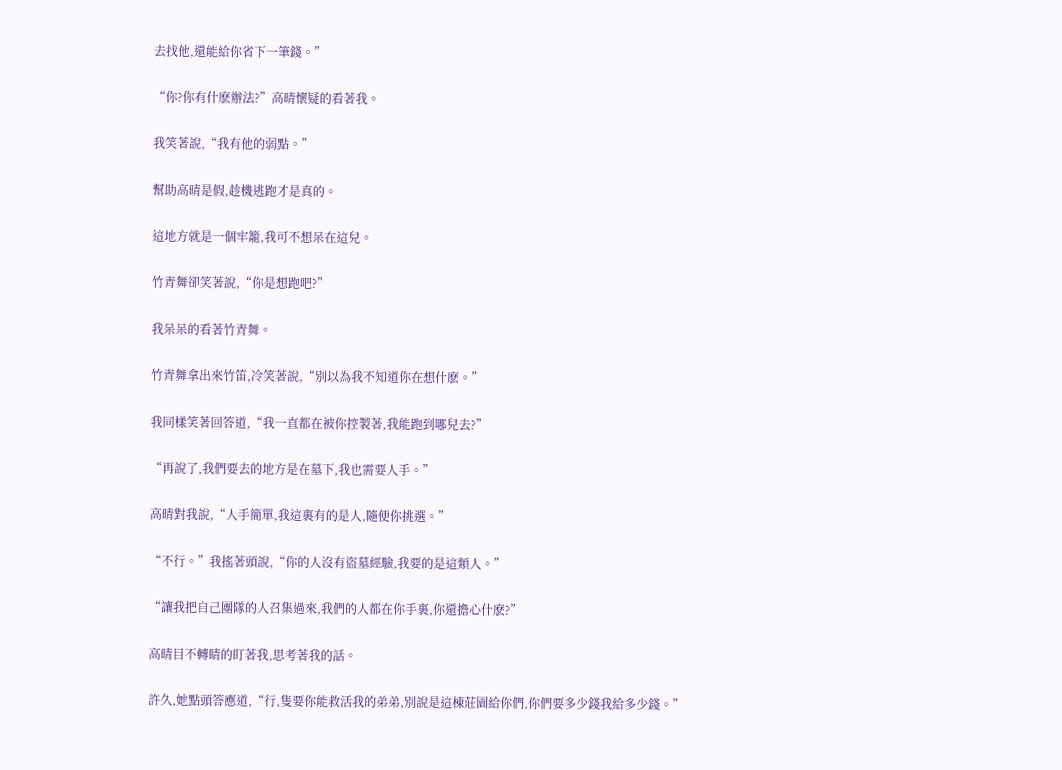去找他,還能給你省下一筆錢。”

“你?你有什麽辦法?”高晴懷疑的看著我。

我笑著說,“我有他的弱點。”

幫助高晴是假,趁機逃跑才是真的。

這地方就是一個牢籠,我可不想呆在這兒。

竹青舞卻笑著說,“你是想跑吧?”

我呆呆的看著竹青舞。

竹青舞拿出來竹笛,冷笑著說,“別以為我不知道你在想什麽。”

我同樣笑著回答道,“我一直都在被你控製著,我能跑到哪兒去?”

“再說了,我們要去的地方是在墓下,我也需要人手。”

高晴對我說,“人手簡單,我這裏有的是人,隨便你挑選。”

“不行。”我搖著頭說,“你的人沒有盜墓經驗,我要的是這類人。”

“讓我把自己團隊的人召集過來,我們的人都在你手裏,你還擔心什麽?”

高晴目不轉睛的盯著我,思考著我的話。

許久,她點頭答應道,“行,隻要你能救活我的弟弟,別說是這棟莊園給你們,你們要多少錢我給多少錢。”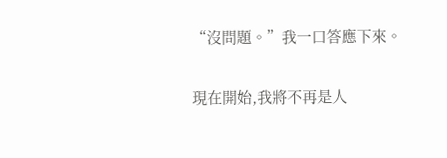“沒問題。”我一口答應下來。

現在開始,我將不再是人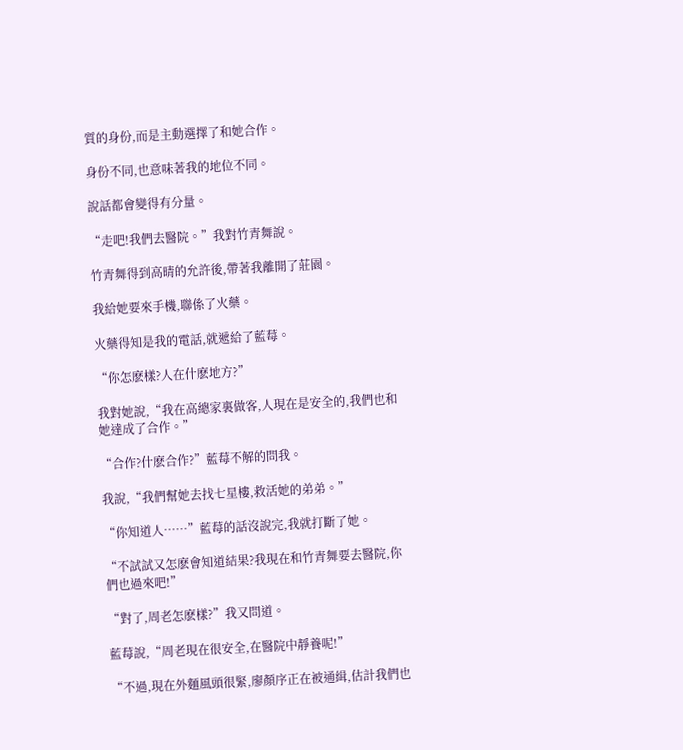質的身份,而是主動選擇了和她合作。

身份不同,也意味著我的地位不同。

說話都會變得有分量。

“走吧!我們去醫院。”我對竹青舞說。

竹青舞得到高晴的允許後,帶著我離開了莊園。

我給她要來手機,聯係了火藥。

火藥得知是我的電話,就遞給了藍莓。

“你怎麽樣?人在什麽地方?”

我對她說,“我在高總家裏做客,人現在是安全的,我們也和她達成了合作。”

“合作?什麽合作?”藍莓不解的問我。

我說,“我們幫她去找七星樓,救活她的弟弟。”

“你知道人……”藍莓的話沒說完,我就打斷了她。

“不試試又怎麽會知道結果?我現在和竹青舞要去醫院,你們也過來吧!”

“對了,周老怎麽樣?”我又問道。

藍莓說,“周老現在很安全,在醫院中靜養呢!”

“不過,現在外麵風頭很緊,廖顏序正在被通緝,估計我們也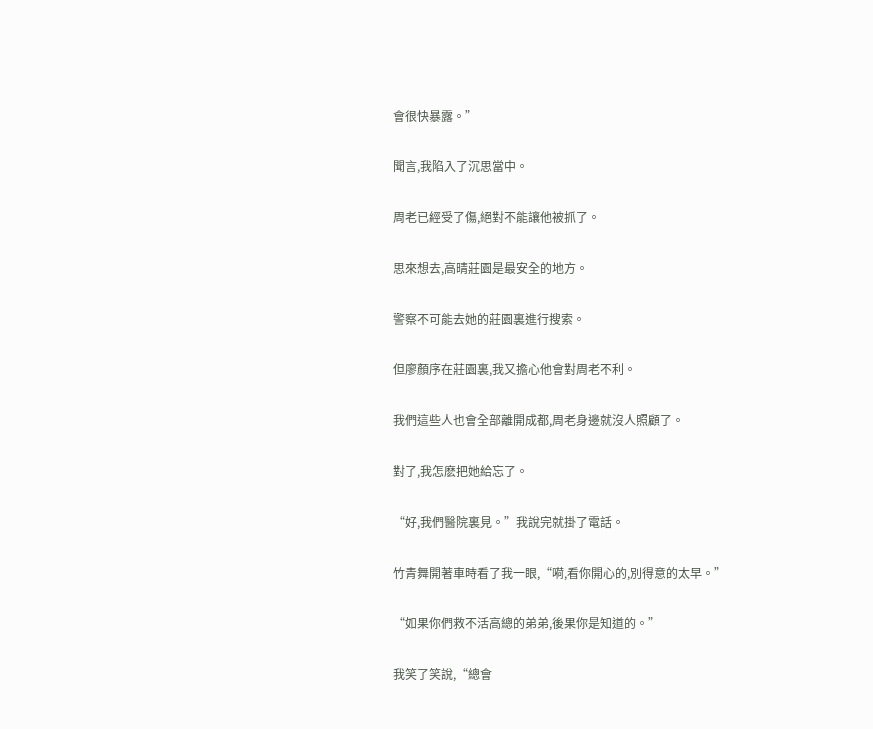會很快暴露。”

聞言,我陷入了沉思當中。

周老已經受了傷,絕對不能讓他被抓了。

思來想去,高晴莊園是最安全的地方。

警察不可能去她的莊園裏進行搜索。

但廖顏序在莊園裏,我又擔心他會對周老不利。

我們這些人也會全部離開成都,周老身邊就沒人照顧了。

對了,我怎麽把她給忘了。

“好,我們醫院裏見。”我說完就掛了電話。

竹青舞開著車時看了我一眼,“嗬,看你開心的,別得意的太早。”

“如果你們救不活高總的弟弟,後果你是知道的。”

我笑了笑說,“總會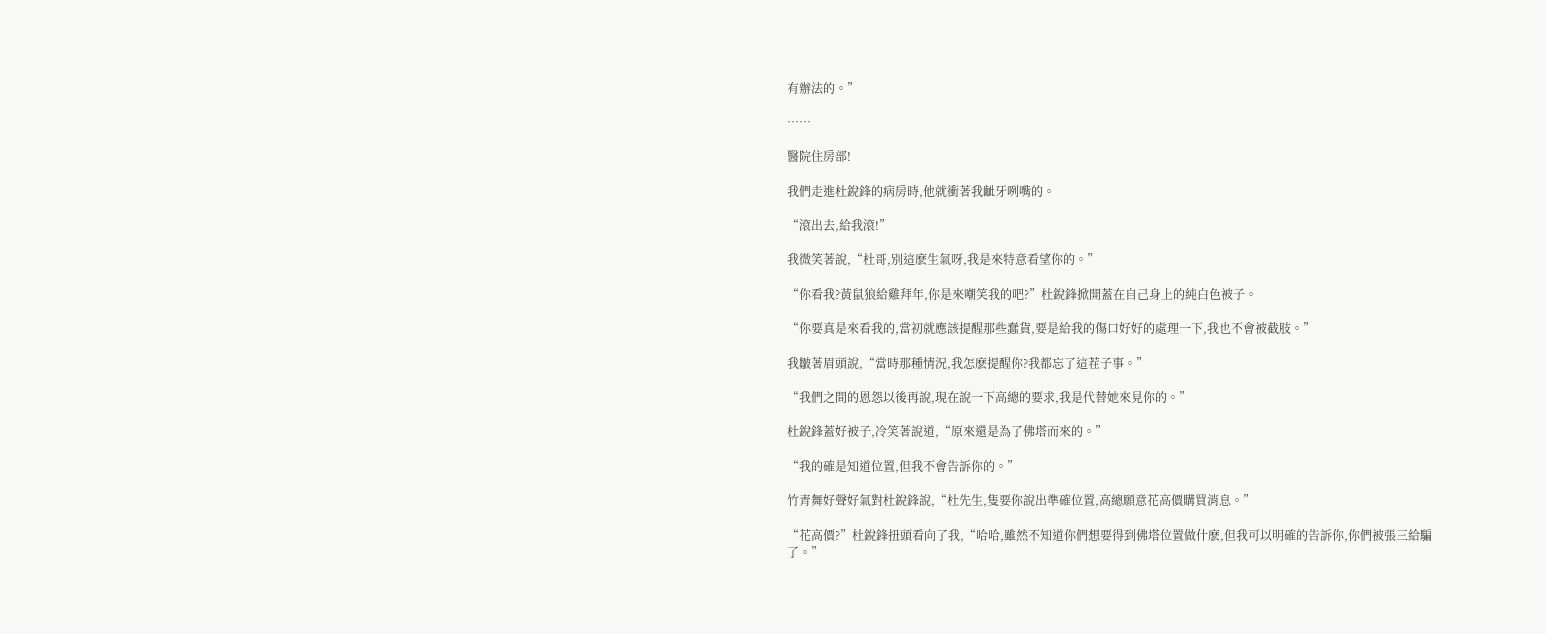有辦法的。”

……

醫院住房部!

我們走進杜銳鋒的病房時,他就衝著我齜牙咧嘴的。

“滾出去,給我滾!”

我微笑著說,“杜哥,別這麽生氣呀,我是來特意看望你的。”

“你看我?黃鼠狼給雞拜年,你是來嘲笑我的吧?”杜銳鋒掀開蓋在自己身上的純白色被子。

“你要真是來看我的,當初就應該提醒那些蠢貨,要是給我的傷口好好的處理一下,我也不會被截肢。”

我皺著眉頭說,“當時那種情況,我怎麽提醒你?我都忘了這茬子事。”

“我們之間的恩怨以後再說,現在說一下高總的要求,我是代替她來見你的。”

杜銳鋒蓋好被子,冷笑著說道,“原來還是為了佛塔而來的。”

“我的確是知道位置,但我不會告訴你的。”

竹青舞好聲好氣對杜銳鋒說,“杜先生,隻要你說出準確位置,高總願意花高價購買消息。”

“花高價?”杜銳鋒扭頭看向了我,“哈哈,雖然不知道你們想要得到佛塔位置做什麽,但我可以明確的告訴你,你們被張三給騙了。”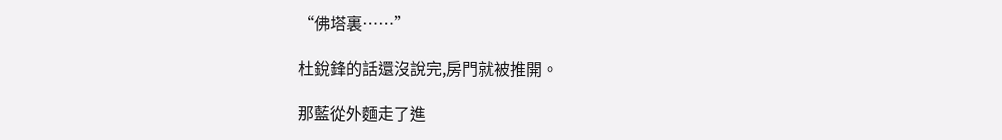“佛塔裏……”

杜銳鋒的話還沒說完,房門就被推開。

那藍從外麵走了進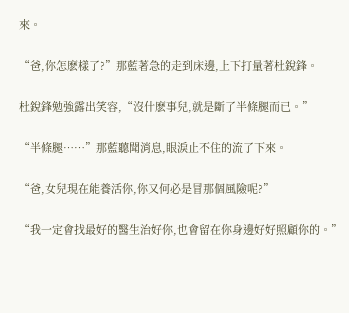來。

“爸,你怎麽樣了?”那藍著急的走到床邊,上下打量著杜銳鋒。

杜銳鋒勉強露出笑容,“沒什麽事兒,就是斷了半條腿而已。”

“半條腿……”那藍聽聞消息,眼淚止不住的流了下來。

“爸,女兒現在能養活你,你又何必是冒那個風險呢?”

“我一定會找最好的醫生治好你,也會留在你身邊好好照顧你的。”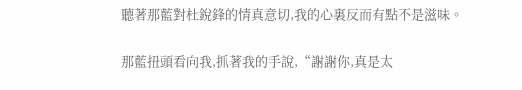聽著那藍對杜銳鋒的情真意切,我的心裏反而有點不是滋味。

那藍扭頭看向我,抓著我的手說,“謝謝你,真是太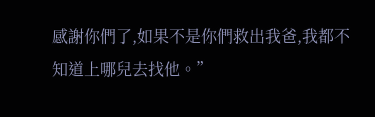感謝你們了,如果不是你們救出我爸,我都不知道上哪兒去找他。”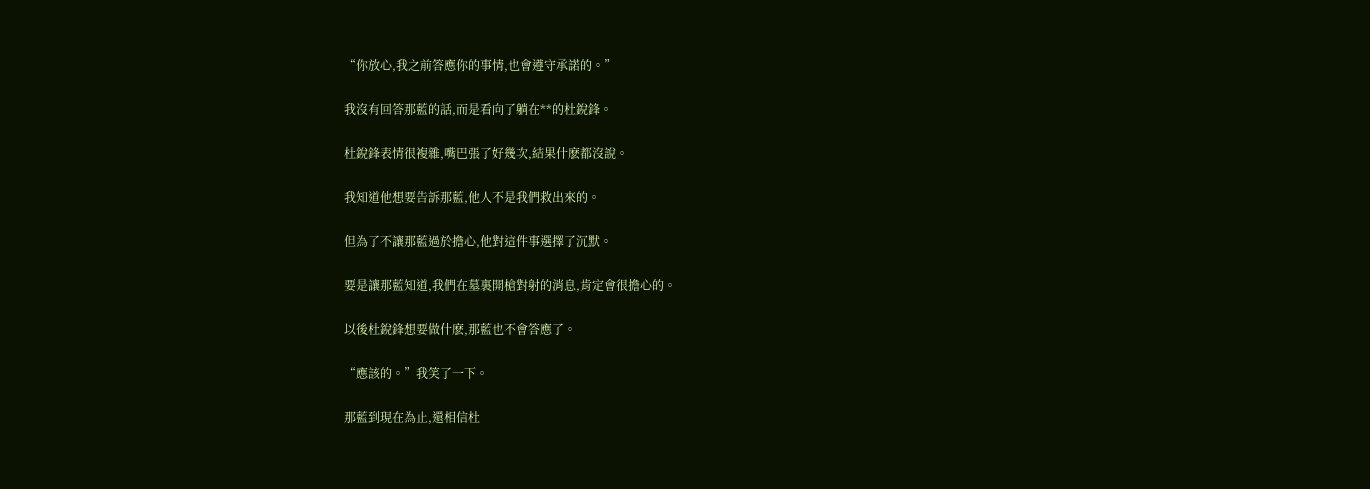“你放心,我之前答應你的事情,也會遵守承諾的。”

我沒有回答那藍的話,而是看向了躺在**的杜銳鋒。

杜銳鋒表情很複雜,嘴巴張了好幾次,結果什麽都沒說。

我知道他想要告訴那藍,他人不是我們救出來的。

但為了不讓那藍過於擔心,他對這件事選擇了沉默。

要是讓那藍知道,我們在墓裏開槍對射的消息,肯定會很擔心的。

以後杜銳鋒想要做什麽,那藍也不會答應了。

“應該的。”我笑了一下。

那藍到現在為止,還相信杜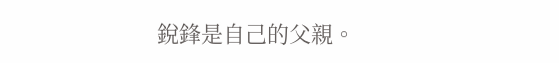銳鋒是自己的父親。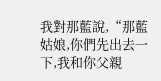我對那藍說,“那藍姑娘,你們先出去一下,我和你父親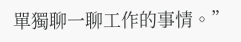單獨聊一聊工作的事情。”